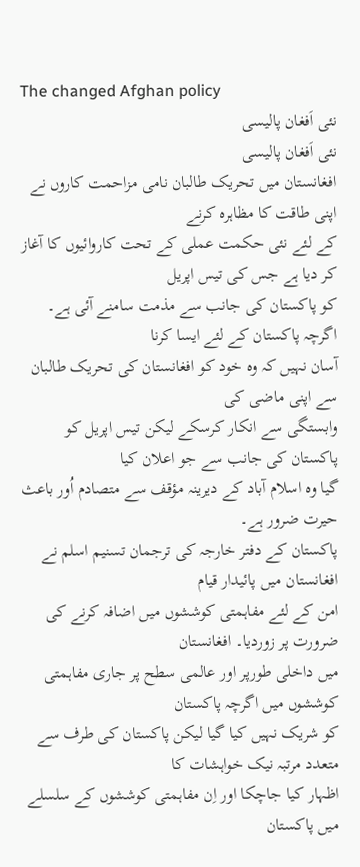The changed Afghan policy
نئی اَفغان پالیسی
نئی اَفغان پالیسی
افغانستان میں تحریک طالبان نامی مزاحمت کاروں نے اپنی طاقت کا مظاہرہ کرنے
کے لئے نئی حکمت عملی کے تحت کاروائیوں کا آغاز کر دیا ہے جس کی تیس اپریل
کو پاکستان کی جانب سے مذمت سامنے آئی ہے۔ اگرچہ پاکستان کے لئے ایسا کرنا
آسان نہیں کہ وہ خود کو افغانستان کی تحریک طالبان سے اپنی ماضی کی
وابستگی سے انکار کرسکے لیکن تیس اپریل کو پاکستان کی جانب سے جو اعلان کیا
گیا وہ اسلام آباد کے دیرینہ مؤقف سے متصادم اُور باعث حیرت ضرور ہے۔
پاکستان کے دفتر خارجہ کی ترجمان تسنیم اسلم نے افغانستان میں پائیدار قیام
امن کے لئے مفاہمتی کوششوں میں اضافہ کرنے کی ضرورت پر زوردیا۔ افغانستان
میں داخلی طورپر اور عالمی سطح پر جاری مفاہمتی کوششوں میں اگرچہ پاکستان
کو شریک نہیں کیا گیا لیکن پاکستان کی طرف سے متعدد مرتبہ نیک خواہشات کا
اظہار کیا جاچکا اور اِن مفاہمتی کوششوں کے سلسلے میں پاکستان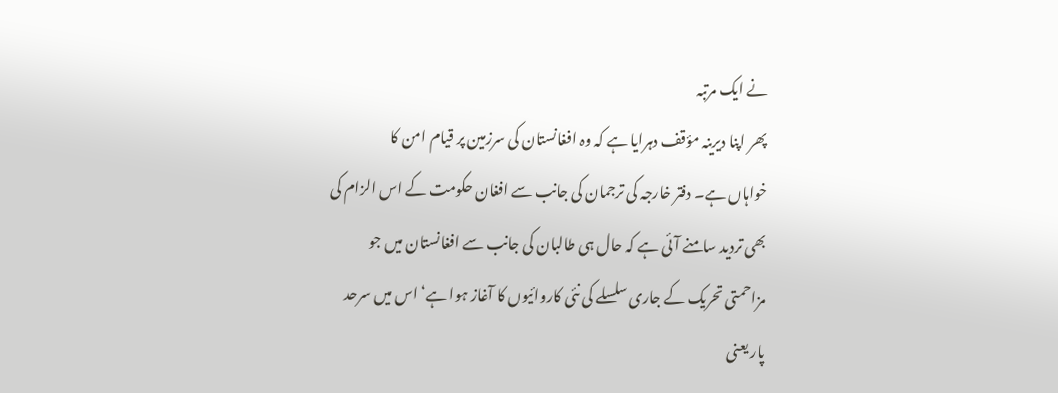نے ایک مرتبہ
پھر اپنا دیرینہ مؤقف دہرایا ہے کہ وہ افغانستان کی سرزمین پر قیام امن کا
خواہاں ہے۔ دفتر خارجہ کی ترجمان کی جانب سے افغان حکومت کے اس الزام کی
بھی تردید سامنے آئی ہے کہ حال ہی طالبان کی جانب سے افغانستان میں جو
مزاحمتی تحریک کے جاری سلسلے کی نئی کاروائیوں کا آغاز ہوا ہے‘ اس میں سرحد
پار یعنی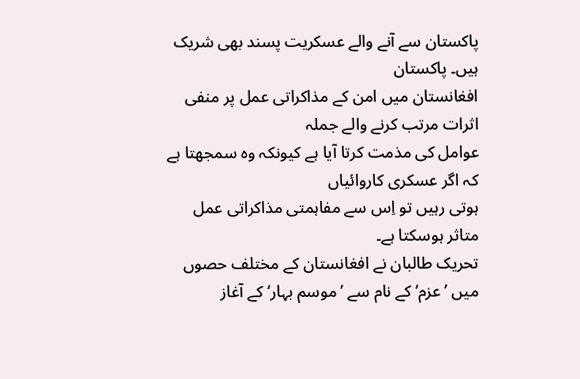پاکستان سے آنے والے عسکریت پسند بھی شریک ہیں۔ پاکستان
افغانستان میں امن کے مذاکراتی عمل پر منفی اثرات مرتب کرنے والے جملہ
عوامل کی مذمت کرتا آیا ہے کیونکہ وہ سمجھتا ہے کہ اگر عسکری کاروائیاں
ہوتی رہیں تو اِس سے مفاہمتی مذاکراتی عمل متاثر ہوسکتا ہے۔
تحریک طالبان نے افغانستان کے مختلف حصوں میں ’عزم‘ کے نام سے ’موسم بہار‘ کے آغاز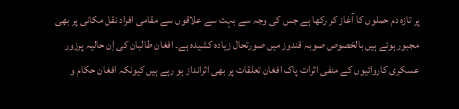پر تازہ دم حملوں کا آغاز کر رکھا ہے جس کی وجہ سے بہت سے علاقوں سے مقامی افراد نقل مکانی پر بھی مجبور ہوئے ہیں بالخصوص صوبہ قندوز میں صورتحال زیادہ کشیدہ ہے۔ افغان طالبان کی اِن حالیہ پرزور عسکری کاروائیوں کے منفی اثرات پاک افغان تعلقات پر بھی اثرانداز ہو رہے ہیں کیونکہ افغان حکام و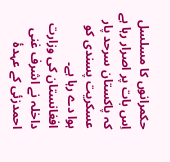حکمرانوں کا مسلسل اِس بات پر اصرار رہا ہے کہ پاکستان سرحد پار عسکریت پسندی کو ہوا دے رہا ہے۔ افغانستان کی وزارت داخلہ نے اشرف غنی احمدزئی کے عہدۂ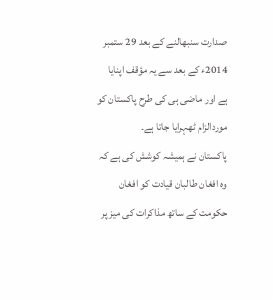صدارت سنبھالنے کے بعد 29 ستمبر 2014ء کے بعد سے یہ مؤقف اپنایا ہے اور ماضی ہی کی طرح پاکستان کو موردالزام ٹھہرایا جاتا ہے۔
پاکستان نے ہمیشہ کوشش کی ہے کہ وہ افغان طالبان قیادت کو افغان حکومت کے ساتھ مذاکرات کی میز پر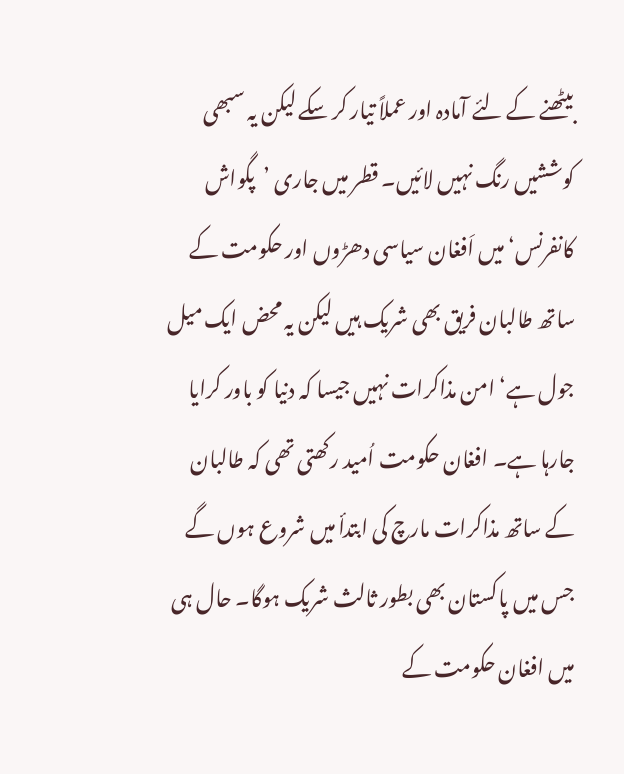بیٹھنے کے لئے آمادہ اور عملاً تیار کر سکے لیکن یہ سبھی کوششیں رنگ نہیں لائیں۔ قطر میں جاری ’پگواش کانفرنس‘ میں اَفغان سیاسی دھڑوں اور حکومت کے ساتھ طالبان فریق بھی شریک ہیں لیکن یہ محض ایک میل جول ہے‘ امن مذاکرات نہیں جیسا کہ دنیا کو باور کرایا جارہا ہے۔ افغان حکومت اُمید رکھتی تھی کہ طالبان کے ساتھ مذاکرات مارچ کی ابتدأ میں شروع ہوں گے جس میں پاکستان بھی بطور ثالث شریک ہوگا۔ حال ہی میں افغان حکومت کے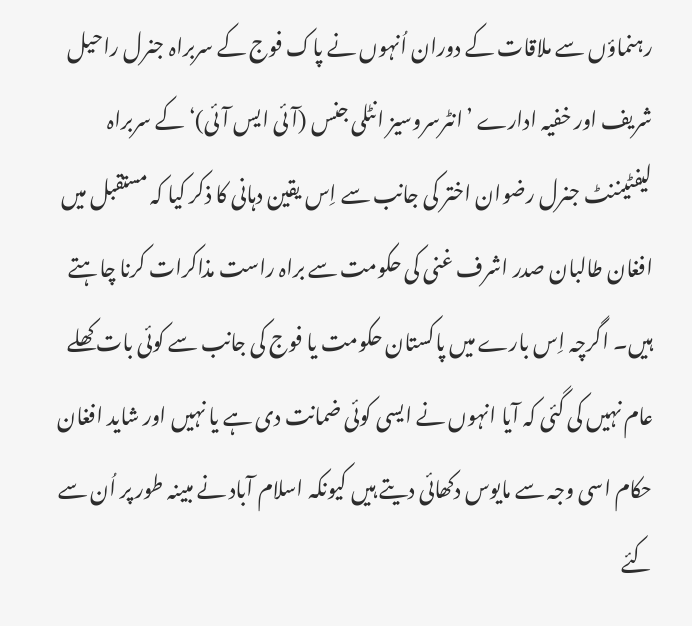رہنماؤں سے ملاقات کے دوران اُنہوں نے پاک فوج کے سربراہ جنرل راحیل شریف اور خفیہ ادارے ’انٹرسروسیز انٹلی جنس (آئی ایس آئی)‘ کے سربراہ لیفٹیننٹ جنرل رضوان اختر کی جانب سے اِس یقین دہانی کا ذکر کیا کہ مستقبل میں افغان طالبان صدر اشرف غنی کی حکومت سے براہ راست مذاکرات کرنا چاہتے ہیں۔ اگرچہ اِس بارے میں پاکستان حکومت یا فوج کی جانب سے کوئی بات کھلے عام نہیں کی گئی کہ آیا انہوں نے ایسی کوئی ضمانت دی ہے یا نہیں اور شاید افغان حکام اسی وجہ سے مایوس دکھائی دیتے ہیں کیونکہ اسلام آباد نے مبینہ طور پر اُن سے کئے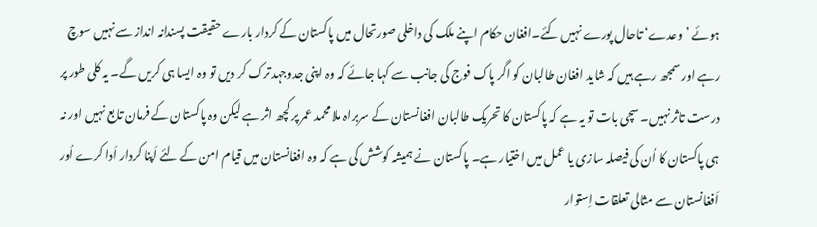ہوئے ’وعدے‘ تاحال پورے نہیں کئے۔افغان حکام اپنے ملک کی داخلی صورتحال میں پاکستان کے کردار بارے حقیقت پسندانہ انداز سے نہیں سوچ رہے اور سمجھ رہے ہیں کہ شاید افغان طالبان کو اگر پاک فوج کی جانب سے کہا جائے کہ وہ اپنی جدوجہد ترک کر دیں تو وہ ایسا ہی کریں گے۔ یہ کلی طور پر درست تاثر نہیں۔ سچی بات تو یہ ہے کہ پاکستان کا تحریک طالبان افغانستان کے سربراہ ملا محمد عمر پر کچھ اثر ہے لیکن وہ پاکستان کے فرمان تابع نہیں اور نہ ہی پاکستان کا اُن کی فیصلہ سازی یا عمل میں اختیار ہے۔ پاکستان نے ہمیشہ کوشش کی ہے کہ وہ افغانستان میں قیام امن کے لئے اَپنا کردار اَدا کرے اُور اَفغانستان سے مثالی تعلقات اِستوار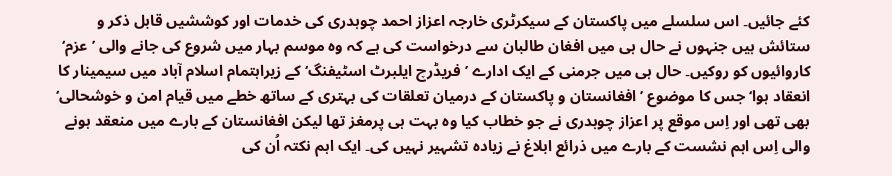کئے جائیں۔ اس سلسلے میں پاکستان کے سیکرٹری خارجہ اعزاز احمد چوہدری کی خدمات اور کوششیں قابل ذکر و ستائش ہیں جنہوں نے حال ہی میں افغان طالبان سے درخواست کی ہے کہ وہ موسم بہار میں شروع کی جانے والی ’عزم‘ کاروائیوں کو روکیں۔ حال ہی میں جرمنی کے ایک ادارے ’فریڈرچ ایلبرٹ اسٹیفنگ‘ کے زیراہتمام اسلام آباد میں سیمینار کا انعقاد ہوا‘ جس کا موضوع ’ افغانستان و پاکستان کے درمیان تعلقات کی بہتری کے ساتھ خطے میں قیام امن و خوشحالی‘ بھی تھی اور اِس موقع پر اعزاز چوہدری نے جو خطاب کیا وہ بہت ہی پرمغز تھا لیکن افغانستان کے بارے میں منعقد ہونے والی اِس اہم نشست کے بارے میں ذرائع ابلاغ نے زیادہ تشہیر نہیں کی۔ ایک اہم نکتہ اُن کی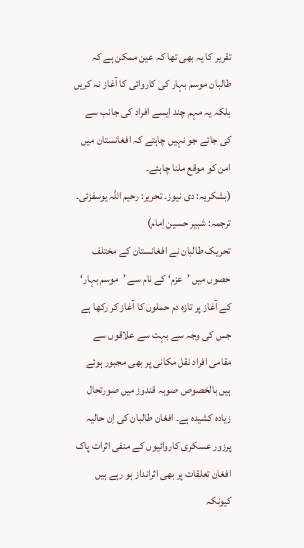تقریر کا یہ بھی تھا کہ عین ممکن ہے کہ طالبان موسم بہار کی کاروائی کا آغاز نہ کریں بلکہ یہ مہم چند ایسے افراد کی جانب سے کی جائے جو نہیں چاہتے کہ افغانستان میں امن کو موقع ملنا چاہئے۔
(بشکریہ: دی نیوز۔ تحریر: رحیم اللہ یوسفزئی۔ ترجمہ: شبیر حسین اِمام)
تحریک طالبان نے افغانستان کے مختلف حصوں میں ’عزم‘ کے نام سے ’موسم بہار‘ کے آغاز پر تازہ دم حملوں کا آغاز کر رکھا ہے جس کی وجہ سے بہت سے علاقوں سے مقامی افراد نقل مکانی پر بھی مجبور ہوئے ہیں بالخصوص صوبہ قندوز میں صورتحال زیادہ کشیدہ ہے۔ افغان طالبان کی اِن حالیہ پرزور عسکری کاروائیوں کے منفی اثرات پاک افغان تعلقات پر بھی اثرانداز ہو رہے ہیں کیونکہ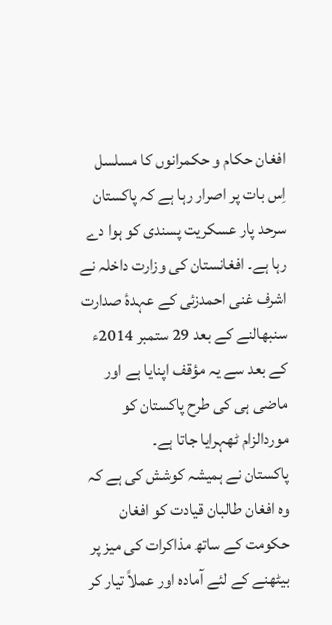افغان حکام و حکمرانوں کا مسلسل اِس بات پر اصرار رہا ہے کہ پاکستان سرحد پار عسکریت پسندی کو ہوا دے رہا ہے۔ افغانستان کی وزارت داخلہ نے اشرف غنی احمدزئی کے عہدۂ صدارت سنبھالنے کے بعد 29 ستمبر 2014ء کے بعد سے یہ مؤقف اپنایا ہے اور ماضی ہی کی طرح پاکستان کو موردالزام ٹھہرایا جاتا ہے۔
پاکستان نے ہمیشہ کوشش کی ہے کہ وہ افغان طالبان قیادت کو افغان حکومت کے ساتھ مذاکرات کی میز پر بیٹھنے کے لئے آمادہ اور عملاً تیار کر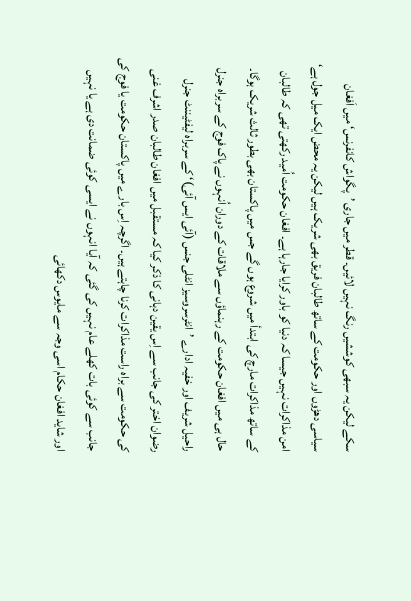سکے لیکن یہ سبھی کوششیں رنگ نہیں لائیں۔ قطر میں جاری ’پگواش کانفرنس‘ میں اَفغان سیاسی دھڑوں اور حکومت کے ساتھ طالبان فریق بھی شریک ہیں لیکن یہ محض ایک میل جول ہے‘ امن مذاکرات نہیں جیسا کہ دنیا کو باور کرایا جارہا ہے۔ افغان حکومت اُمید رکھتی تھی کہ طالبان کے ساتھ مذاکرات مارچ کی ابتدأ میں شروع ہوں گے جس میں پاکستان بھی بطور ثالث شریک ہوگا۔ حال ہی میں افغان حکومت کے رہنماؤں سے ملاقات کے دوران اُنہوں نے پاک فوج کے سربراہ جنرل راحیل شریف اور خفیہ ادارے ’انٹرسروسیز انٹلی جنس (آئی ایس آئی)‘ کے سربراہ لیفٹیننٹ جنرل رضوان اختر کی جانب سے اِس یقین دہانی کا ذکر کیا کہ مستقبل میں افغان طالبان صدر اشرف غنی کی حکومت سے براہ راست مذاکرات کرنا چاہتے ہیں۔ اگرچہ اِس بارے میں پاکستان حکومت یا فوج کی جانب سے کوئی بات کھلے عام نہیں کی گئی کہ آیا انہوں نے ایسی کوئی ضمانت دی ہے یا نہیں اور شاید افغان حکام اسی وجہ سے مایوس دکھائی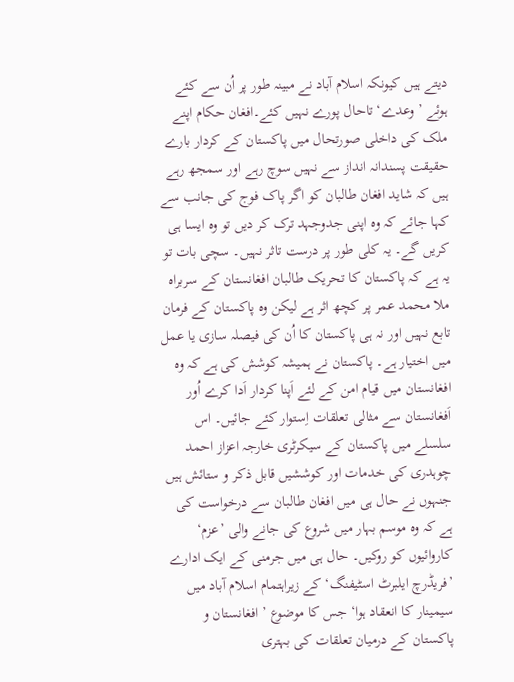دیتے ہیں کیونکہ اسلام آباد نے مبینہ طور پر اُن سے کئے ہوئے ’وعدے‘ تاحال پورے نہیں کئے۔افغان حکام اپنے ملک کی داخلی صورتحال میں پاکستان کے کردار بارے حقیقت پسندانہ انداز سے نہیں سوچ رہے اور سمجھ رہے ہیں کہ شاید افغان طالبان کو اگر پاک فوج کی جانب سے کہا جائے کہ وہ اپنی جدوجہد ترک کر دیں تو وہ ایسا ہی کریں گے۔ یہ کلی طور پر درست تاثر نہیں۔ سچی بات تو یہ ہے کہ پاکستان کا تحریک طالبان افغانستان کے سربراہ ملا محمد عمر پر کچھ اثر ہے لیکن وہ پاکستان کے فرمان تابع نہیں اور نہ ہی پاکستان کا اُن کی فیصلہ سازی یا عمل میں اختیار ہے۔ پاکستان نے ہمیشہ کوشش کی ہے کہ وہ افغانستان میں قیام امن کے لئے اَپنا کردار اَدا کرے اُور اَفغانستان سے مثالی تعلقات اِستوار کئے جائیں۔ اس سلسلے میں پاکستان کے سیکرٹری خارجہ اعزاز احمد چوہدری کی خدمات اور کوششیں قابل ذکر و ستائش ہیں جنہوں نے حال ہی میں افغان طالبان سے درخواست کی ہے کہ وہ موسم بہار میں شروع کی جانے والی ’عزم‘ کاروائیوں کو روکیں۔ حال ہی میں جرمنی کے ایک ادارے ’فریڈرچ ایلبرٹ اسٹیفنگ‘ کے زیراہتمام اسلام آباد میں سیمینار کا انعقاد ہوا‘ جس کا موضوع ’ افغانستان و پاکستان کے درمیان تعلقات کی بہتری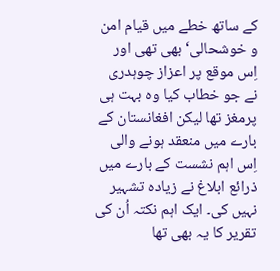کے ساتھ خطے میں قیام امن و خوشحالی‘ بھی تھی اور اِس موقع پر اعزاز چوہدری نے جو خطاب کیا وہ بہت ہی پرمغز تھا لیکن افغانستان کے بارے میں منعقد ہونے والی اِس اہم نشست کے بارے میں ذرائع ابلاغ نے زیادہ تشہیر نہیں کی۔ ایک اہم نکتہ اُن کی تقریر کا یہ بھی تھا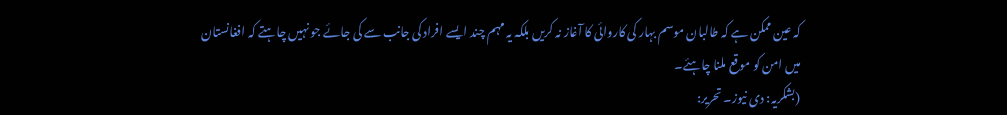کہ عین ممکن ہے کہ طالبان موسم بہار کی کاروائی کا آغاز نہ کریں بلکہ یہ مہم چند ایسے افراد کی جانب سے کی جائے جو نہیں چاہتے کہ افغانستان میں امن کو موقع ملنا چاہئے۔
(بشکریہ: دی نیوز۔ تحریر: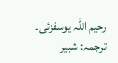رحیم اللہ یوسفزئی۔ ترجمہ: شبیر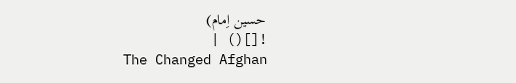حسین اِمام)
![]() |
The Changed Afghan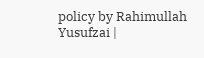policy by Rahimullah Yusufzai |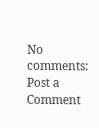No comments:
Post a Comment